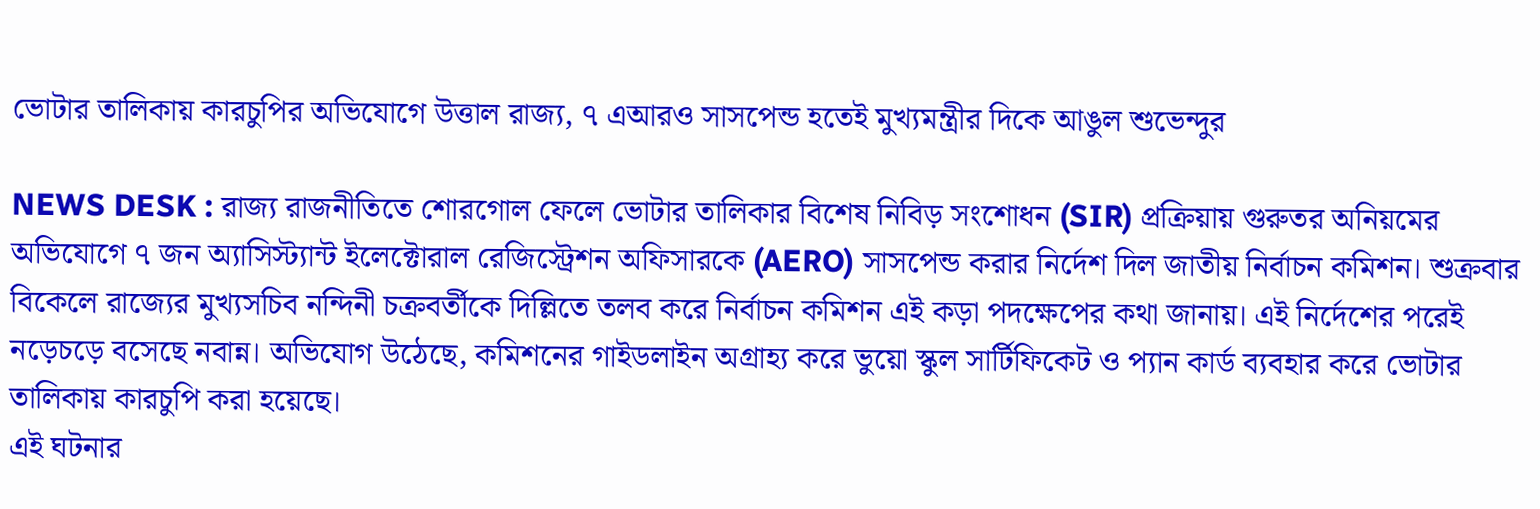ভোটার তালিকায় কারচুপির অভিযোগে উত্তাল রাজ্য, ৭ এআরও সাসপেন্ড হতেই মুখ্যমন্ত্রীর দিকে আঙুল শুভেন্দুর

NEWS DESK : রাজ্য রাজনীতিতে শোরগোল ফেলে ভোটার তালিকার বিশেষ নিবিড় সংশোধন (SIR) প্রক্রিয়ায় গুরুতর অনিয়মের অভিযোগে ৭ জন অ্যাসিস্ট্যান্ট ইলেক্টোরাল রেজিস্ট্রেশন অফিসারকে (AERO) সাসপেন্ড করার নির্দেশ দিল জাতীয় নির্বাচন কমিশন। শুক্রবার বিকেলে রাজ্যের মুখ্যসচিব নন্দিনী চক্রবর্তীকে দিল্লিতে তলব করে নির্বাচন কমিশন এই কড়া পদক্ষেপের কথা জানায়। এই নির্দেশের পরেই নড়েচড়ে বসেছে নবান্ন। অভিযোগ উঠেছে, কমিশনের গাইডলাইন অগ্রাহ্য করে ভুয়ো স্কুল সার্টিফিকেট ও প্যান কার্ড ব্যবহার করে ভোটার তালিকায় কারচুপি করা হয়েছে।
এই ঘটনার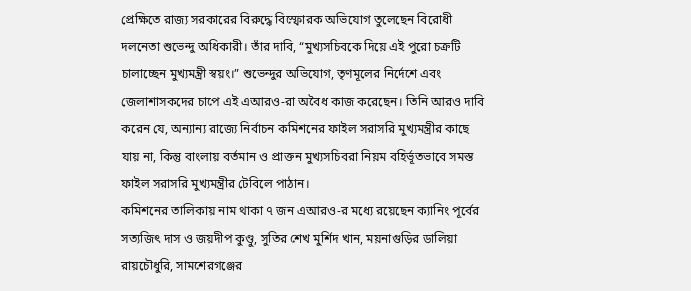প্রেক্ষিতে রাজ্য সরকারের বিরুদ্ধে বিস্ফোরক অভিযোগ তুলেছেন বিরোধী দলনেতা শুভেন্দু অধিকারী। তাঁর দাবি, “মুখ্যসচিবকে দিয়ে এই পুরো চক্রটি চালাচ্ছেন মুখ্যমন্ত্রী স্বয়ং।” শুভেন্দুর অভিযোগ, তৃণমূলের নির্দেশে এবং জেলাশাসকদের চাপে এই এআরও-রা অবৈধ কাজ করেছেন। তিনি আরও দাবি করেন যে, অন্যান্য রাজ্যে নির্বাচন কমিশনের ফাইল সরাসরি মুখ্যমন্ত্রীর কাছে যায় না, কিন্তু বাংলায় বর্তমান ও প্রাক্তন মুখ্যসচিবরা নিয়ম বহির্ভূতভাবে সমস্ত ফাইল সরাসরি মুখ্যমন্ত্রীর টেবিলে পাঠান।
কমিশনের তালিকায় নাম থাকা ৭ জন এআরও-র মধ্যে রয়েছেন ক্যানিং পূর্বের সত্যজিৎ দাস ও জয়দীপ কুণ্ডু, সুতির শেখ মুর্শিদ খান, ময়নাগুড়ির ডালিয়া রায়চৌধুরি, সামশেরগঞ্জের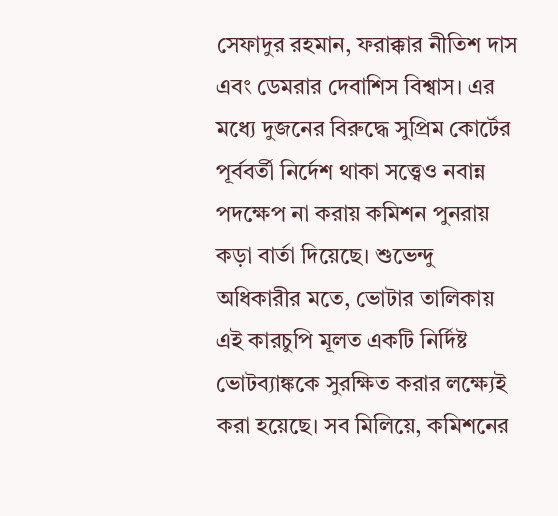সেফাদুর রহমান, ফরাক্কার নীতিশ দাস এবং ডেমরার দেবাশিস বিশ্বাস। এর মধ্যে দুজনের বিরুদ্ধে সুপ্রিম কোর্টের পূর্ববর্তী নির্দেশ থাকা সত্ত্বেও নবান্ন পদক্ষেপ না করায় কমিশন পুনরায় কড়া বার্তা দিয়েছে। শুভেন্দু অধিকারীর মতে, ভোটার তালিকায় এই কারচুপি মূলত একটি নির্দিষ্ট ভোটব্যাঙ্ককে সুরক্ষিত করার লক্ষ্যেই করা হয়েছে। সব মিলিয়ে, কমিশনের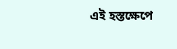এই হস্তক্ষেপে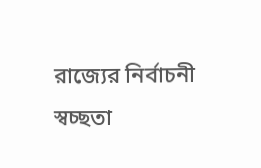রাজ্যের নির্বাচনী স্বচ্ছতা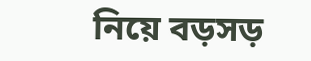নিয়ে বড়সড়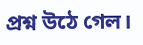প্রশ্ন উঠে গেল।